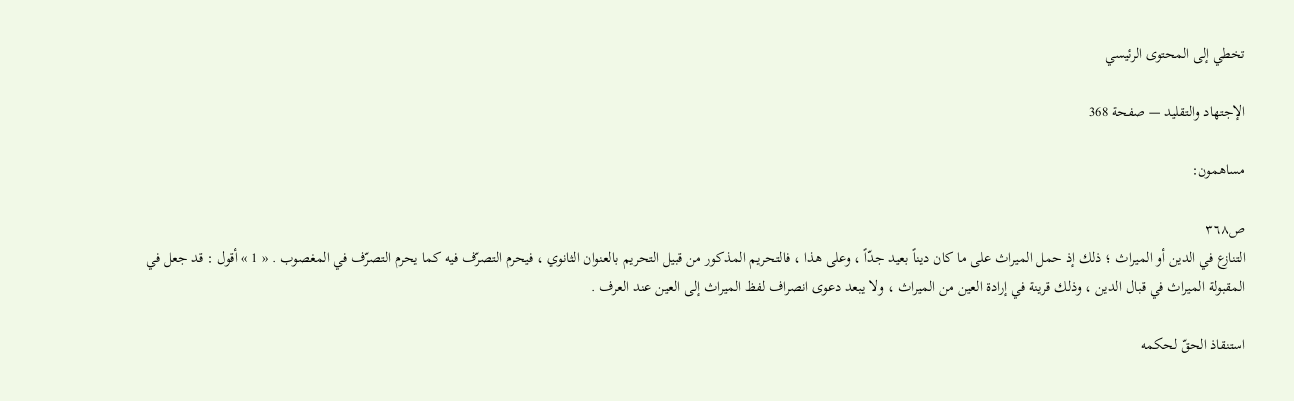تخطي إلى المحتوى الرئيسي

الإجتهاد والتقليد — صفحة 368

مساهمون:

ص٣٦٨
التنازع في الدين أو الميراث ؛ ذلك إذ حمل الميراث على ما كان ديناً بعيد جدّاً ، وعلى هذا ، فالتحريم المذكور من قبيل التحريم بالعنوان الثانوي ، فيحرم التصرّف فيه كما يحرم التصرّف في المغصوب . « 1 » أقول : قد جعل في المقبولة الميراث في قبال الدين ، وذلك قرينة في إرادة العين من الميراث ، ولا يبعد دعوى انصراف لفظ الميراث إلى العين عند العرف .

استنقاذ الحقّ لحكمه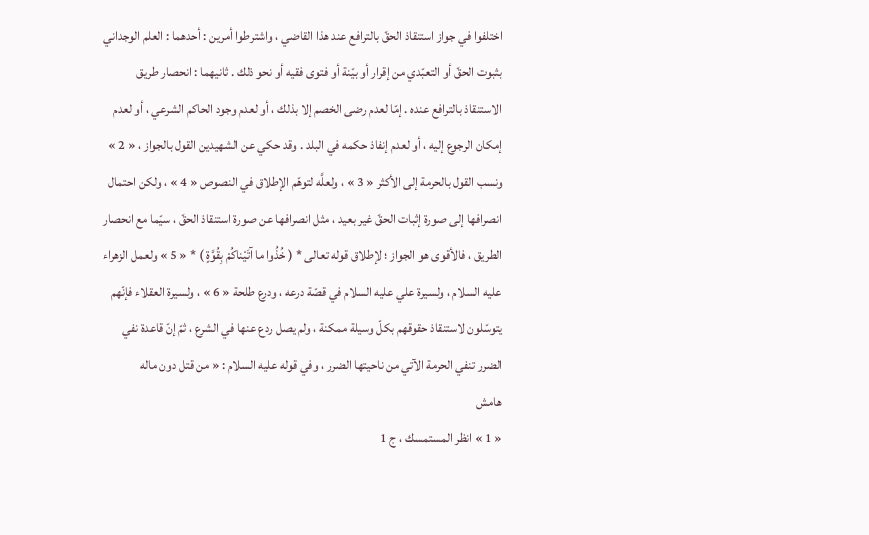اختلفوا في جواز استنقاذ الحقّ بالترافع عند هذا القاضي ، واشترطوا أمرين : أحدهما : العلم الوجداني بثبوت الحقّ أو التعبّدي من إقرار أو بيّنة أو فتوى فقيه أو نحو ذلك . ثانيهما : انحصار طريق الاستنقاذ بالترافع عنده . إمّا لعدم رضى الخصم إلا بذلك ، أو لعدم وجود الحاكم الشرعي ، أو لعدم إمكان الرجوع إليه ، أو لعدم إنفاذ حكمه في البلد . وقد حكي عن الشهيدين القول بالجواز ، « 2 » ونسب القول بالحرمة إلى الأكثر « 3 » ، ولعلَّه لتوهّم الإطلاق في النصوص « 4 » ، ولكن احتمال انصرافها إلى صورة إثبات الحقّ غير بعيد ، مثل انصرافها عن صورة استنقاذ الحقّ ، سيّما مع انحصار الطريق ، فالأقوى هو الجواز ؛ لإطلاق قوله تعالى * ( خُذُوا ما آتَيْناكُمْ بِقُوَّةٍ ) * « 5 » ولعمل الزهراء عليه السلام ، ولسيرة علي عليه السلام في قصّة درعه ، ودرع طلحة « 6 » ، ولسيرة العقلاء فإنّهم يتوسّلون لاستنقاذ حقوقهم بكلّ وسيلة ممكنة ، ولم يصل ردع عنها في الشرع ، ثمّ إنّ قاعدة نفي الضرر تنفي الحرمة الآتي من ناحيتها الضرر ، وفي قوله عليه السلام : « من قتل دون ماله
هامش
« 1 » انظر المستمسك ، ج 1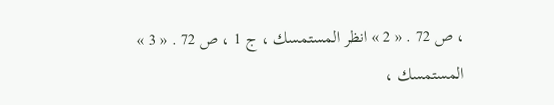، ص 72 . « 2 » انظر المستمسك ، ج 1 ، ص 72 . « 3 » المستمسك ،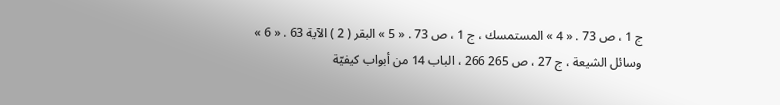ج 1 ، ص 73 . « 4 » المستمسك ، ج 1 ، ص 73 . « 5 » البقر ( 2 ) الآية 63 . « 6 » وسائل الشيعة ، ج 27 ، ص 265 266 ، الباب 14 من أبواب كيفيّة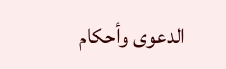الدعوى وأحكام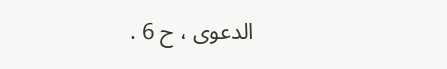الدعوى ، ح 6 .